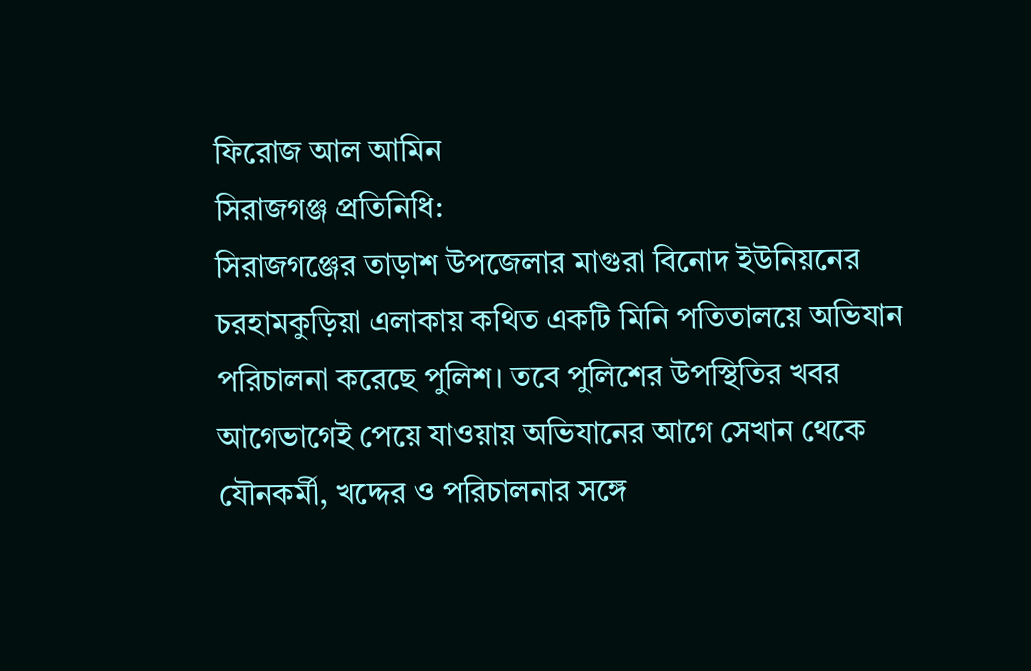ফিরোজ আল আমিন
সিরাজগঞ্জ প্রতিনিধি:
সিরাজগঞ্জের তাড়াশ উপজেলার মাগুরা বিনোদ ইউনিয়নের চরহামকুড়িয়া এলাকায় কথিত একটি মিনি পতিতালয়ে অভিযান পরিচালনা করেছে পুলিশ। তবে পুলিশের উপস্থিতির খবর আগেভাগেই পেয়ে যাওয়ায় অভিযানের আগে সেখান থেকে যৌনকর্মী, খদ্দের ও পরিচালনার সঙ্গে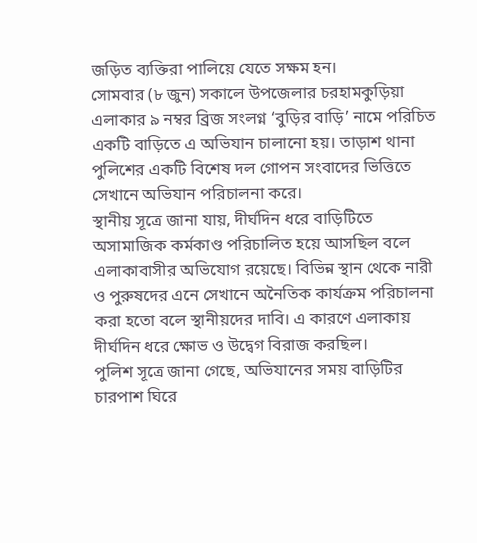জড়িত ব্যক্তিরা পালিয়ে যেতে সক্ষম হন।
সোমবার (৮ জুন) সকালে উপজেলার চরহামকুড়িয়া এলাকার ৯ নম্বর ব্রিজ সংলগ্ন ‘বুড়ির বাড়ি’ নামে পরিচিত একটি বাড়িতে এ অভিযান চালানো হয়। তাড়াশ থানা পুলিশের একটি বিশেষ দল গোপন সংবাদের ভিত্তিতে সেখানে অভিযান পরিচালনা করে।
স্থানীয় সূত্রে জানা যায়, দীর্ঘদিন ধরে বাড়িটিতে অসামাজিক কর্মকাণ্ড পরিচালিত হয়ে আসছিল বলে এলাকাবাসীর অভিযোগ রয়েছে। বিভিন্ন স্থান থেকে নারী ও পুরুষদের এনে সেখানে অনৈতিক কার্যক্রম পরিচালনা করা হতো বলে স্থানীয়দের দাবি। এ কারণে এলাকায় দীর্ঘদিন ধরে ক্ষোভ ও উদ্বেগ বিরাজ করছিল।
পুলিশ সূত্রে জানা গেছে, অভিযানের সময় বাড়িটির চারপাশ ঘিরে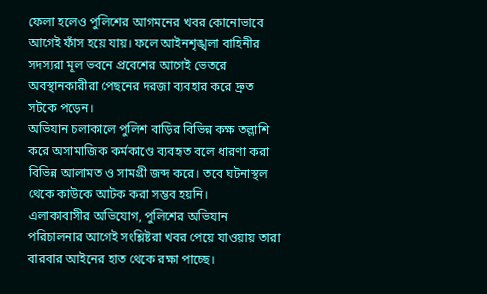ফেলা হলেও পুলিশের আগমনের খবর কোনোভাবে আগেই ফাঁস হয়ে যায়। ফলে আইনশৃঙ্খলা বাহিনীর সদস্যরা মূল ভবনে প্রবেশের আগেই ভেতরে অবস্থানকারীরা পেছনের দরজা ব্যবহার করে দ্রুত সটকে পড়েন।
অভিযান চলাকালে পুলিশ বাড়ির বিভিন্ন কক্ষ তল্লাশি করে অসামাজিক কর্মকাণ্ডে ব্যবহৃত বলে ধারণা করা বিভিন্ন আলামত ও সামগ্রী জব্দ করে। তবে ঘটনাস্থল থেকে কাউকে আটক করা সম্ভব হয়নি।
এলাকাবাসীর অভিযোগ, পুলিশের অভিযান পরিচালনার আগেই সংশ্লিষ্টরা খবর পেয়ে যাওয়ায় তারা বারবার আইনের হাত থেকে রক্ষা পাচ্ছে।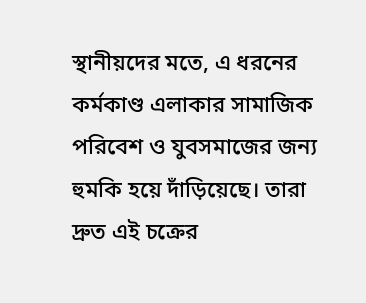স্থানীয়দের মতে, এ ধরনের কর্মকাণ্ড এলাকার সামাজিক পরিবেশ ও যুবসমাজের জন্য হুমকি হয়ে দাঁড়িয়েছে। তারা দ্রুত এই চক্রের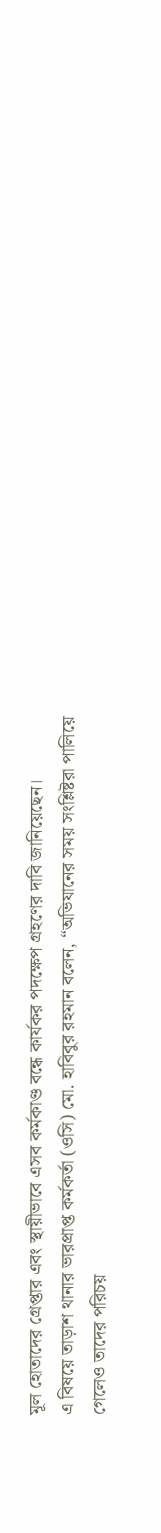মূল হোতাদের গ্রেপ্তার এবং স্থায়ীভাবে এসব কর্মকাণ্ড বন্ধে কার্যকর পদক্ষেপ গ্রহণের দাবি জানিয়েছেন।
এ বিষয়ে তাড়াশ থানার ভারপ্রাপ্ত কর্মকর্তা (ওসি) মো. হাবিবুর রহমান বলেন, “অভিযানের সময় সংশ্লিষ্টরা পালিয়ে গেলেও তাদের পরিচয়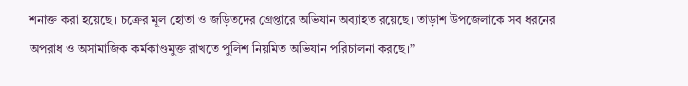শনাক্ত করা হয়েছে। চক্রের মূল হোতা ও জড়িতদের গ্রেপ্তারে অভিযান অব্যাহত রয়েছে। তাড়াশ উপজেলাকে সব ধরনের অপরাধ ও অসামাজিক কর্মকাণ্ডমুক্ত রাখতে পুলিশ নিয়মিত অভিযান পরিচালনা করছে।”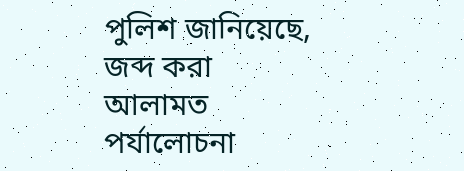পুলিশ জানিয়েছে, জব্দ করা আলামত পর্যালোচনা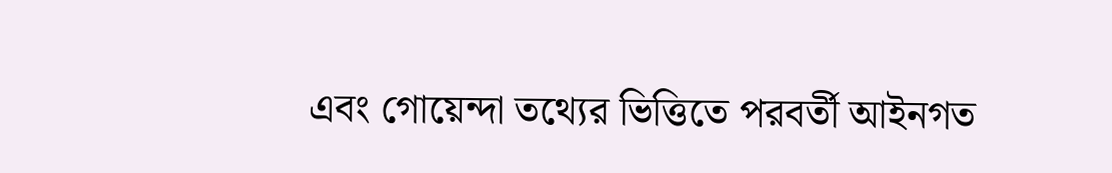এবং গোয়েন্দা তথ্যের ভিত্তিতে পরবর্তী আইনগত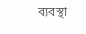ব্যবস্থা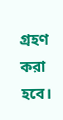গ্রহণ করা হবে।